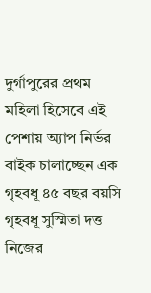দুর্গাপুরের প্রথম মহিলা হিসেবে এই পেশায় অ্যাপ নির্ভর বাইক চালাচ্ছেন এক গৃহবধূ ৪৫ বছর বয়সি গৃহবধূ সুস্মিতা দত্ত নিজের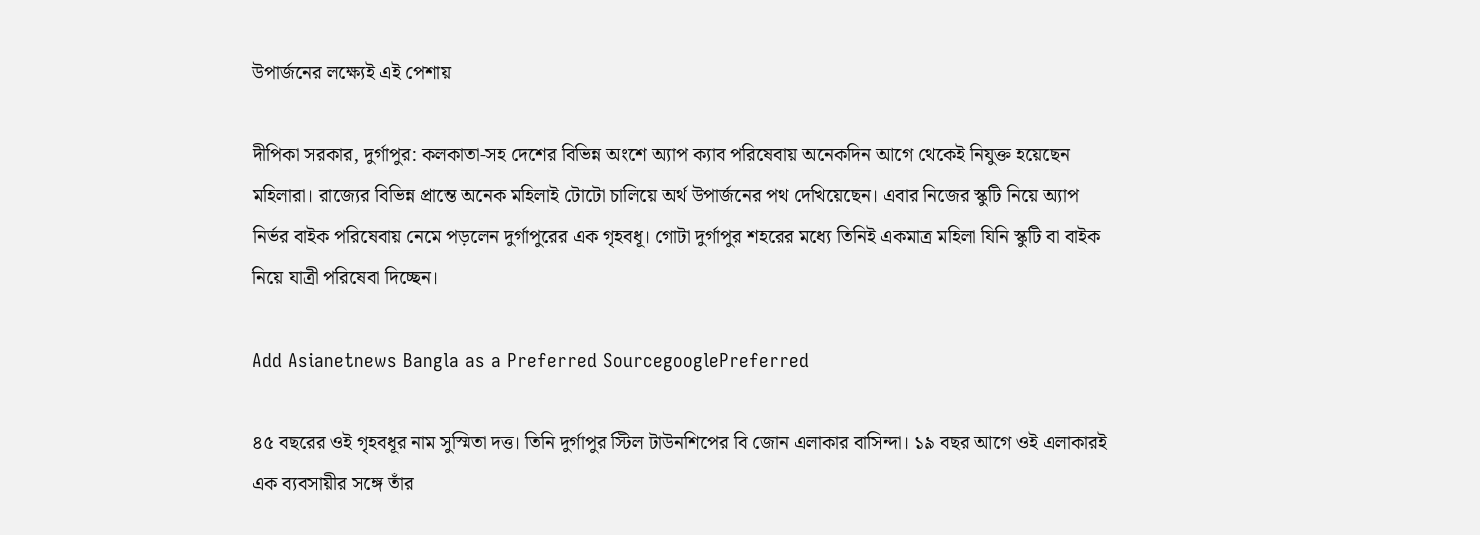উপার্জনের লক্ষ্যেই এই পেশায়

দীপিকা সরকার, দুর্গাপুর: কলকাতা-সহ দেশের বিভিন্ন অংশে অ্যাপ ক্যাব পরিষেবায় অনেকদিন আগে থেকেই নিযুক্ত হয়েছেন মহিলারা। রাজ্যের বিভিন্ন প্রান্তে অনেক মহিলাই টোটো চালিয়ে অর্থ উপার্জনের পথ দেখিয়েছেন। এবার নিজের স্কুটি নিয়ে অ্যাপ নির্ভর বাইক পরিষেবায় নেমে পড়লেন দুর্গাপুরের এক গৃহবধূ। গোটা দুর্গাপুর শহরের মধ্যে তিনিই একমাত্র মহিলা যিনি স্কুটি বা বাইক নিয়ে যাত্রী পরিষেবা দিচ্ছেন।

Add Asianetnews Bangla as a Preferred SourcegooglePreferred

৪৫ বছরের ওই গৃহবধূর নাম সুস্মিতা দত্ত। তিনি দুর্গাপুর স্টিল টাউনশিপের বি জোন এলাকার বাসিন্দা। ১৯ বছর আগে ওই এলাকারই এক ব্যবসায়ীর সঙ্গে তাঁর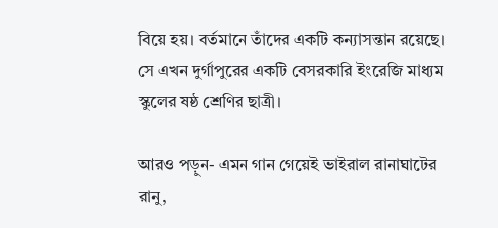বিয়ে হয়। বর্তমানে তাঁদের একটি কন্যাসন্তান রয়েছে। সে এখন দুর্গাপুরের একটি বেসরকারি ইংরেজি মাধ্যম স্কুলের ষষ্ঠ শ্রেণির ছাত্রী।

আরও পড়ুন- এমন গান গেয়েই ভাইরাল রানাঘাটের রানু,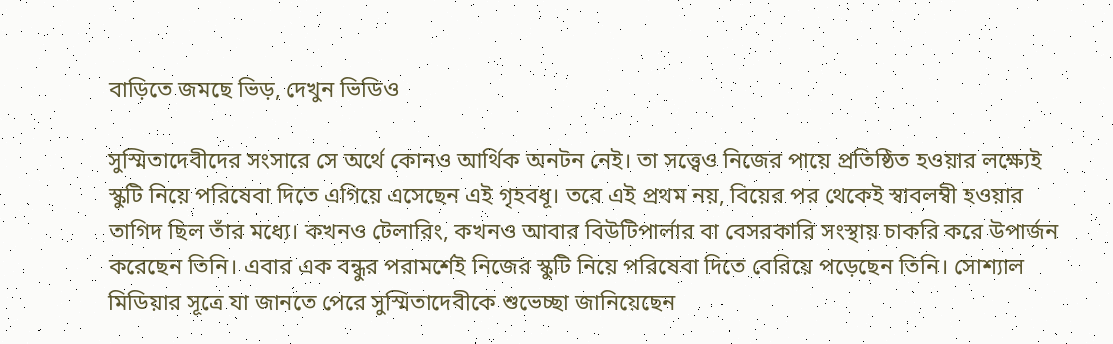বাড়িতে জমছে ভিড়, দেখুন ভিডিও

সুস্মিতাদেবীদের সংসারে সে অর্থে কোনও আর্থিক অনটন নেই। তা সত্ত্বেও নিজের পায়ে প্রতিষ্ঠিত হওয়ার লক্ষ্যেই স্কুটি নিয়ে পরিষেবা দিতে এগিয়ে এসেছেন এই গৃহবধূ। তবে এই প্রথম নয়, বিয়ের পর থেকেই স্বাবলম্বী হওয়ার তাগিদ ছিল তাঁর মধ্যে। কখনও টেলারিং, কখনও আবার বিউটিপার্লার বা বেসরকারি সংস্থায় চাকরি করে উপার্জন করেছেন তিনি। এবার এক বন্ধুর পরামর্শেই নিজের স্কুটি নিয়ে পরিষেবা দিতে বেরিয়ে পড়েছেন তিনি। সোশ্যাল মিডিয়ার সূত্রে যা জানতে পেরে সুস্মিতাদেবীকে শুভেচ্ছা জানিয়েছেন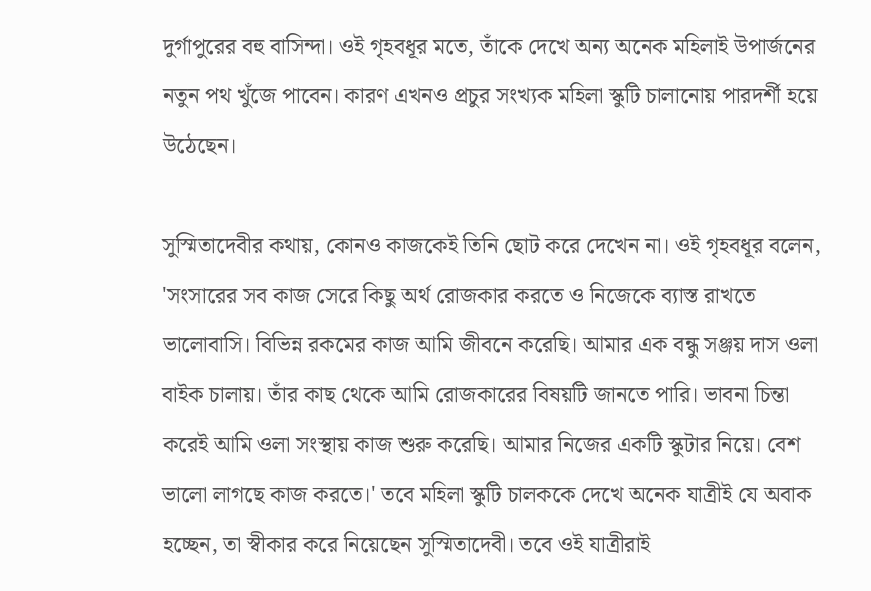দুর্গাপুরের বহু বাসিন্দা। ওই গৃহবধূর মতে, তাঁকে দেখে অন্য অনেক মহিলাই উপার্জনের নতুন পথ খুঁজে পাবেন। কারণ এখনও প্রচুর সংখ্যক মহিলা স্কুটি চালানোয় পারদর্শী হয়ে উঠেছেন।

সুস্মিতাদেবীর কথায়, কোনও কাজকেই তিনি ছোট করে দেখেন না। ওই গৃহবধূর বলেন, 'সংসারের সব কাজ সেরে কিছু অর্থ রোজকার করতে ও নিজেকে ব্যাস্ত রাখতে ভালোবাসি। বিভিন্ন রকমের কাজ আমি জীবনে করেছি। আমার এক বন্ধু সঞ্জয় দাস ওলা বাইক চালায়। তাঁর কাছ থেকে আমি রোজকারের বিষয়টি জানতে পারি। ভাবনা চিন্তা করেই আমি ওলা সংস্থায় কাজ শুরু করেছি। আমার নিজের একটি স্কুটার নিয়ে। বেশ ভালো লাগছে কাজ করতে।' তবে মহিলা স্কুটি চালককে দেখে অনেক যাত্রীই যে অবাক হচ্ছেন, তা স্বীকার করে নিয়েছেন সুস্মিতাদেবী। তবে ওই যাত্রীরাই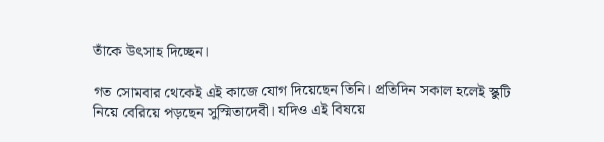তাঁকে উৎসাহ দিচ্ছেন।

গত সোমবার থেকেই এই কাজে যোগ দিয়েছেন তিনি। প্রতিদিন সকাল হলেই স্কুটি নিয়ে বেরিয়ে পড়ছেন সুস্মিতাদেবী। যদিও এই বিষয়ে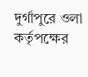দুর্গাপুরে ওলা কর্তৃপক্ষের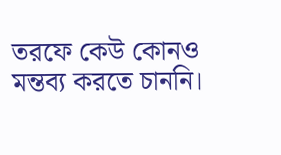তরফে কেউ কোনও মন্তব্য করতে চাননি।